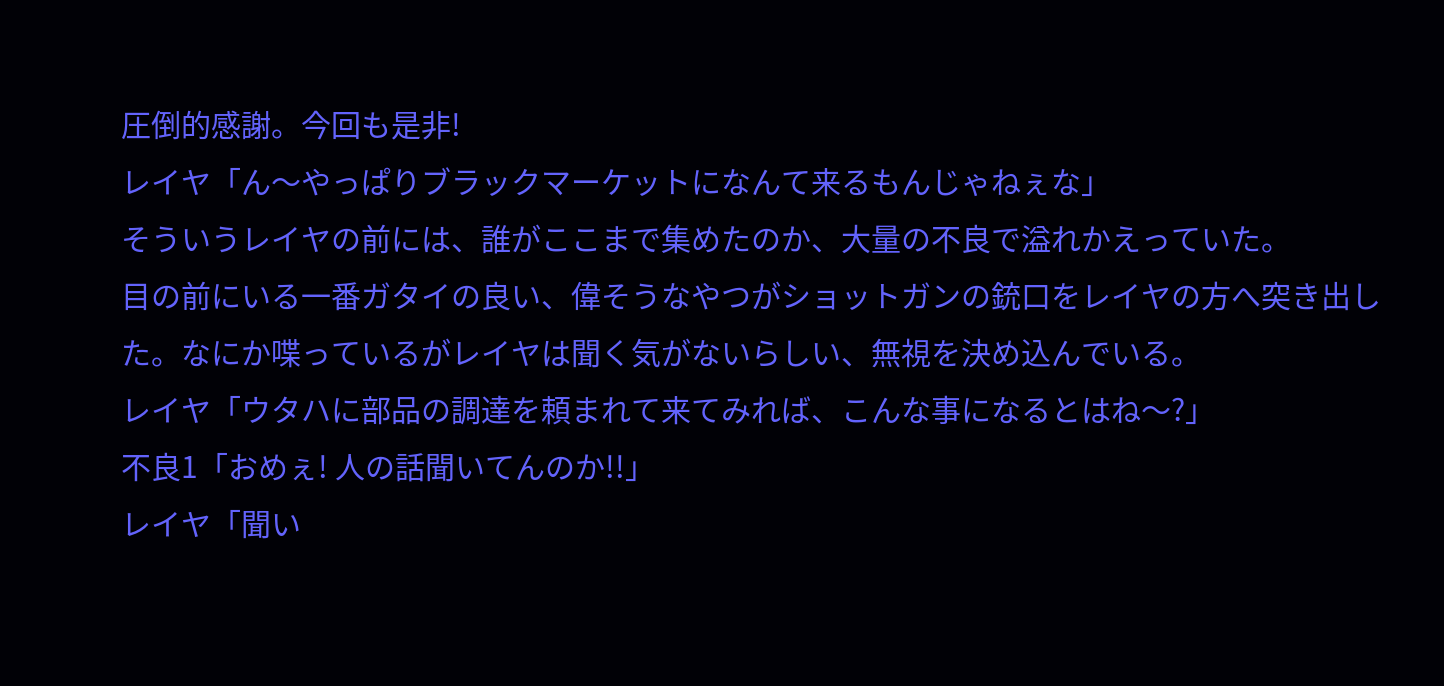圧倒的感謝。今回も是非!
レイヤ「ん〜やっぱりブラックマーケットになんて来るもんじゃねぇな」
そういうレイヤの前には、誰がここまで集めたのか、大量の不良で溢れかえっていた。
目の前にいる一番ガタイの良い、偉そうなやつがショットガンの銃口をレイヤの方へ突き出した。なにか喋っているがレイヤは聞く気がないらしい、無視を決め込んでいる。
レイヤ「ウタハに部品の調達を頼まれて来てみれば、こんな事になるとはね〜?」
不良1「おめぇ! 人の話聞いてんのか!!」
レイヤ「聞い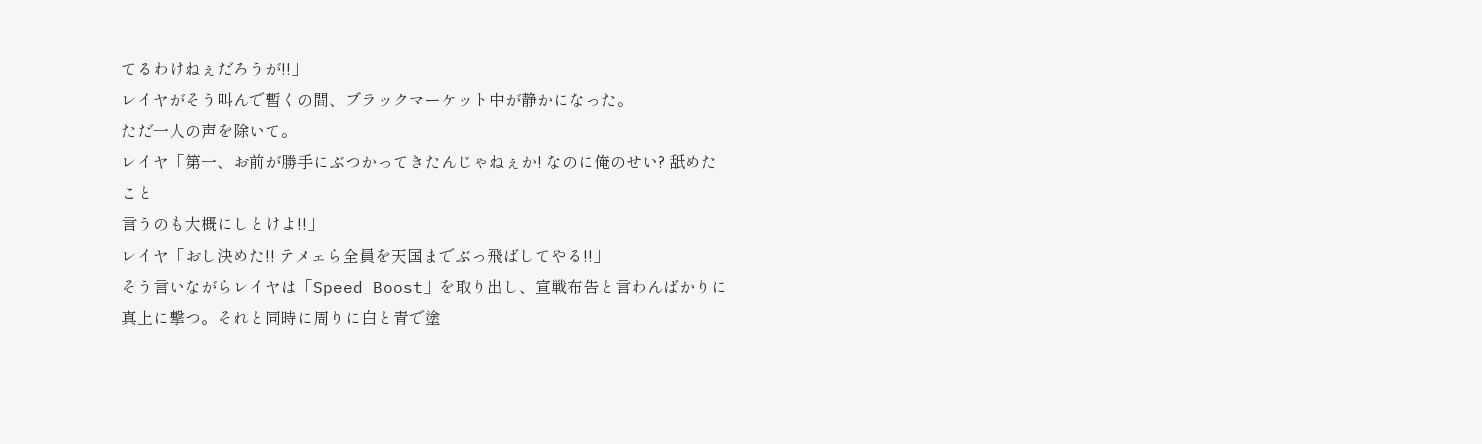てるわけねぇだろうが!!」
レイヤがそう叫んで暫くの間、ブラックマーケット中が静かになった。
ただ一人の声を除いて。
レイヤ「第一、お前が勝手にぶつかってきたんじゃねぇか! なのに俺のせい? 舐めたこと
言うのも大概にしとけよ!!」
レイヤ「おし決めた!! テメェら全員を天国までぶっ飛ばしてやる!!」
そう言いながらレイヤは「Speed Boost」を取り出し、宣戦布告と言わんばかりに真上に撃つ。それと同時に周りに白と青で塗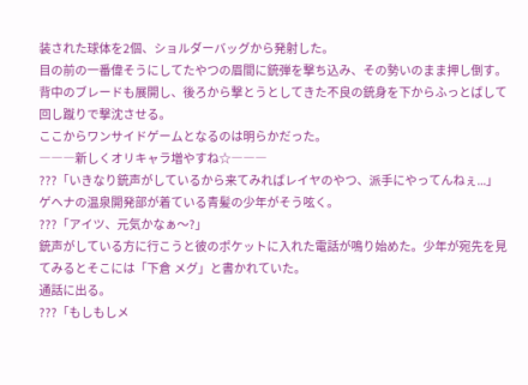装された球体を2個、ショルダーバッグから発射した。
目の前の一番偉そうにしてたやつの眉間に銃弾を撃ち込み、その勢いのまま押し倒す。
背中のブレードも展開し、後ろから撃とうとしてきた不良の銃身を下からふっとばして回し蹴りで撃沈させる。
ここからワンサイドゲームとなるのは明らかだった。
―――新しくオリキャラ増やすね☆―――
???「いきなり銃声がしているから来てみればレイヤのやつ、派手にやってんねぇ...」
ゲヘナの温泉開発部が着ている青髪の少年がそう呟く。
???「アイツ、元気かなぁ〜?」
銃声がしている方に行こうと彼のポケットに入れた電話が鳴り始めた。少年が宛先を見てみるとそこには「下倉 メグ」と書かれていた。
通話に出る。
???「もしもしメ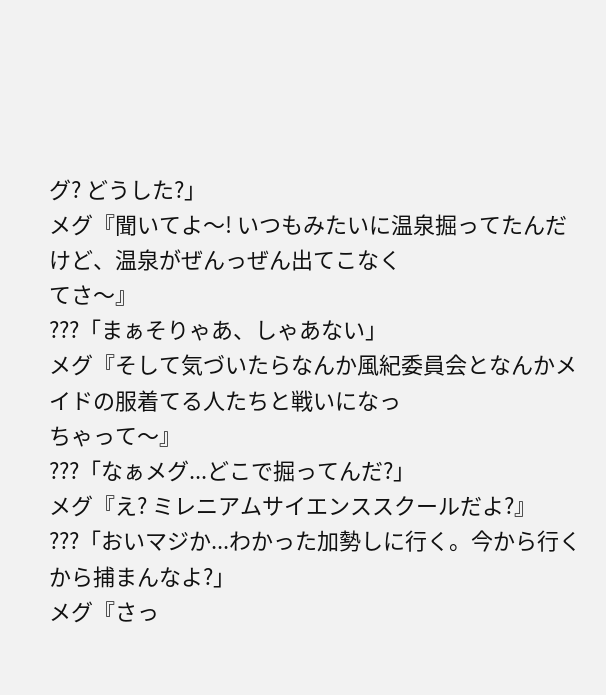グ? どうした?」
メグ『聞いてよ〜! いつもみたいに温泉掘ってたんだけど、温泉がぜんっぜん出てこなく
てさ〜』
???「まぁそりゃあ、しゃあない」
メグ『そして気づいたらなんか風紀委員会となんかメイドの服着てる人たちと戦いになっ
ちゃって〜』
???「なぁメグ...どこで掘ってんだ?」
メグ『え? ミレニアムサイエンススクールだよ?』
???「おいマジか...わかった加勢しに行く。今から行くから捕まんなよ?」
メグ『さっ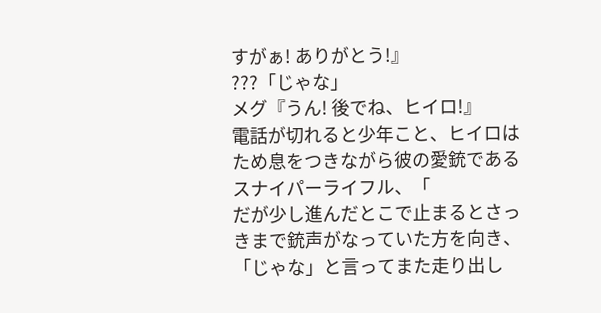すがぁ! ありがとう!』
???「じゃな」
メグ『うん! 後でね、ヒイロ!』
電話が切れると少年こと、ヒイロはため息をつきながら彼の愛銃であるスナイパーライフル、「
だが少し進んだとこで止まるとさっきまで銃声がなっていた方を向き、「じゃな」と言ってまた走り出し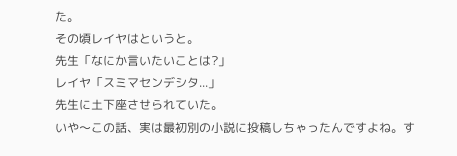た。
その頃レイヤはというと。
先生「なにか言いたいことは?」
レイヤ「スミマセンデシタ...」
先生に土下座させられていた。
いや〜この話、実は最初別の小説に投稿しちゃったんですよね。す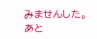みませんした。
あと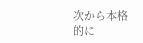次から本格的に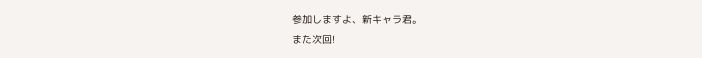参加しますよ、新キャラ君。
また次回!